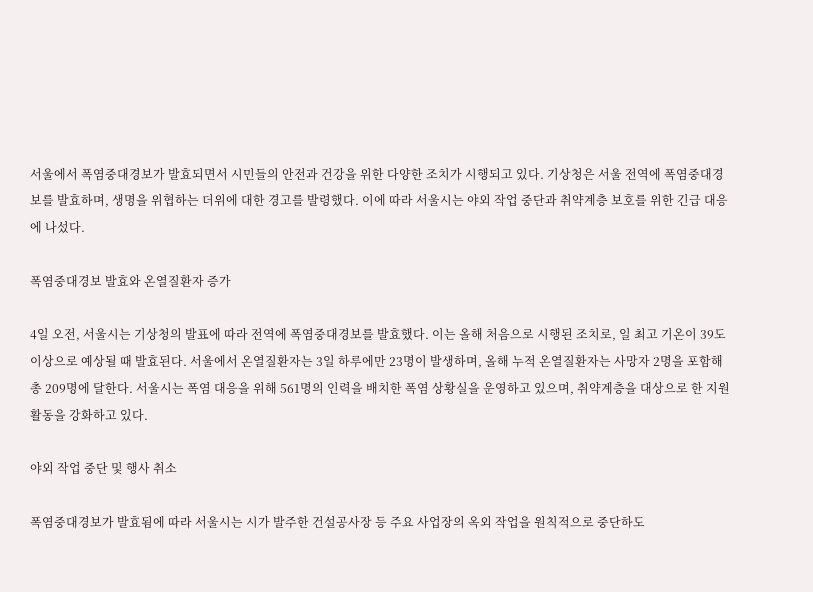서울에서 폭염중대경보가 발효되면서 시민들의 안전과 건강을 위한 다양한 조치가 시행되고 있다. 기상청은 서울 전역에 폭염중대경보를 발효하며, 생명을 위협하는 더위에 대한 경고를 발령했다. 이에 따라 서울시는 야외 작업 중단과 취약계층 보호를 위한 긴급 대응에 나섰다.

폭염중대경보 발효와 온열질환자 증가

4일 오전, 서울시는 기상청의 발표에 따라 전역에 폭염중대경보를 발효했다. 이는 올해 처음으로 시행된 조치로, 일 최고 기온이 39도 이상으로 예상될 때 발효된다. 서울에서 온열질환자는 3일 하루에만 23명이 발생하며, 올해 누적 온열질환자는 사망자 2명을 포함해 총 209명에 달한다. 서울시는 폭염 대응을 위해 561명의 인력을 배치한 폭염 상황실을 운영하고 있으며, 취약계층을 대상으로 한 지원 활동을 강화하고 있다.

야외 작업 중단 및 행사 취소

폭염중대경보가 발효됨에 따라 서울시는 시가 발주한 건설공사장 등 주요 사업장의 옥외 작업을 원칙적으로 중단하도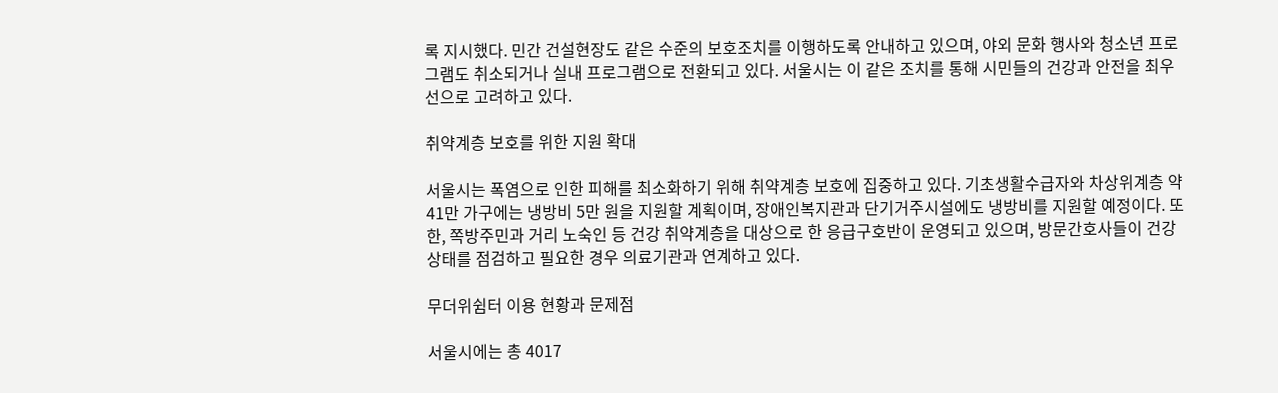록 지시했다. 민간 건설현장도 같은 수준의 보호조치를 이행하도록 안내하고 있으며, 야외 문화 행사와 청소년 프로그램도 취소되거나 실내 프로그램으로 전환되고 있다. 서울시는 이 같은 조치를 통해 시민들의 건강과 안전을 최우선으로 고려하고 있다.

취약계층 보호를 위한 지원 확대

서울시는 폭염으로 인한 피해를 최소화하기 위해 취약계층 보호에 집중하고 있다. 기초생활수급자와 차상위계층 약 41만 가구에는 냉방비 5만 원을 지원할 계획이며, 장애인복지관과 단기거주시설에도 냉방비를 지원할 예정이다. 또한, 쪽방주민과 거리 노숙인 등 건강 취약계층을 대상으로 한 응급구호반이 운영되고 있으며, 방문간호사들이 건강 상태를 점검하고 필요한 경우 의료기관과 연계하고 있다.

무더위쉼터 이용 현황과 문제점

서울시에는 총 4017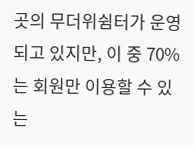곳의 무더위쉼터가 운영되고 있지만, 이 중 70%는 회원만 이용할 수 있는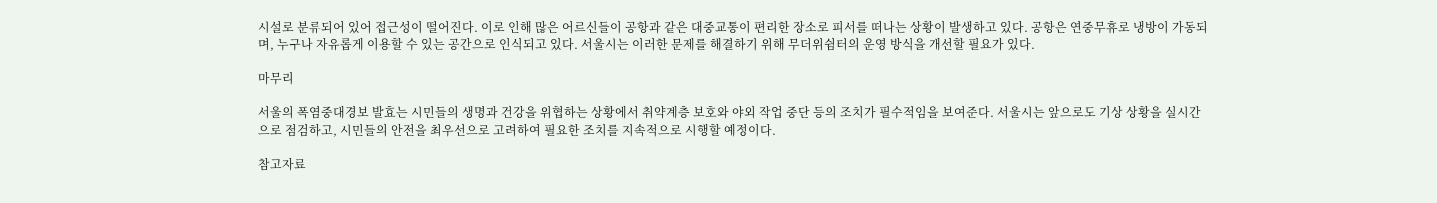시설로 분류되어 있어 접근성이 떨어진다. 이로 인해 많은 어르신들이 공항과 같은 대중교통이 편리한 장소로 피서를 떠나는 상황이 발생하고 있다. 공항은 연중무휴로 냉방이 가동되며, 누구나 자유롭게 이용할 수 있는 공간으로 인식되고 있다. 서울시는 이러한 문제를 해결하기 위해 무더위쉼터의 운영 방식을 개선할 필요가 있다.

마무리

서울의 폭염중대경보 발효는 시민들의 생명과 건강을 위협하는 상황에서 취약계층 보호와 야외 작업 중단 등의 조치가 필수적임을 보여준다. 서울시는 앞으로도 기상 상황을 실시간으로 점검하고, 시민들의 안전을 최우선으로 고려하여 필요한 조치를 지속적으로 시행할 예정이다.

참고자료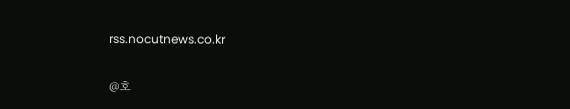rss.nocutnews.co.kr

@호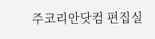주코리안닷컴 편집실